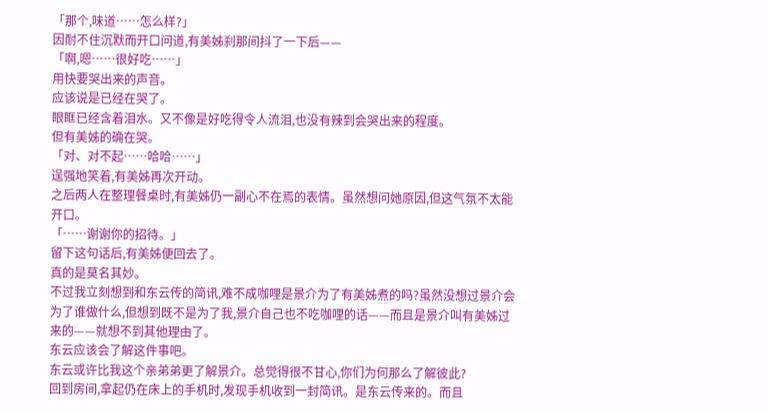「那个,味道……怎么样?」
因耐不住沉默而开口问道,有美姊刹那间抖了一下后——
「啊,嗯……很好吃……」
用快要哭出来的声音。
应该说是已经在哭了。
眼眶已经含着泪水。又不像是好吃得令人流泪,也没有辣到会哭出来的程度。
但有美姊的确在哭。
「对、对不起……哈哈……」
逞强地笑着,有美姊再次开动。
之后两人在整理餐桌时,有美姊仍一副心不在焉的表情。虽然想问她原因,但这气氛不太能开口。
「……谢谢你的招待。」
留下这句话后,有美姊便回去了。
真的是莫名其妙。
不过我立刻想到和东云传的简讯,难不成咖哩是景介为了有美姊煮的吗?虽然没想过景介会为了谁做什么,但想到既不是为了我,景介自己也不吃咖哩的话——而且是景介叫有美姊过来的——就想不到其他理由了。
东云应该会了解这件事吧。
东云或许比我这个亲弟弟更了解景介。总觉得很不甘心,你们为何那么了解彼此?
回到房间,拿起仍在床上的手机时,发现手机收到一封简讯。是东云传来的。而且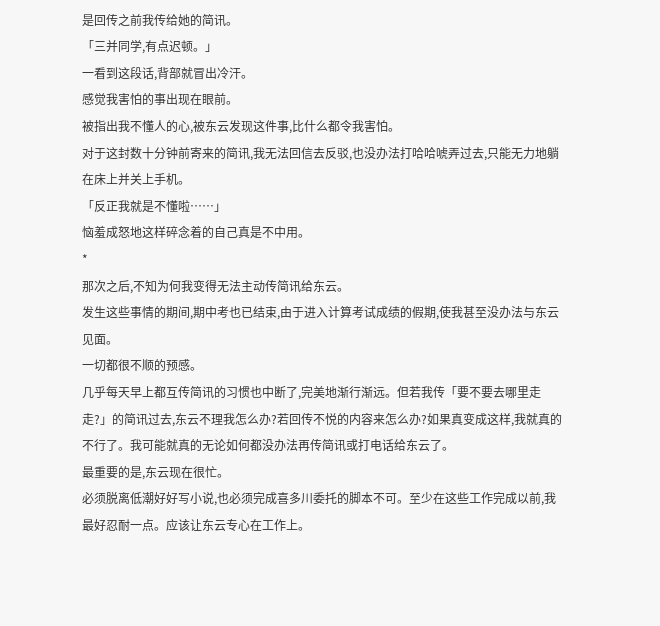是回传之前我传给她的简讯。
「三并同学,有点迟顿。」
一看到这段话,背部就冒出冷汗。
感觉我害怕的事出现在眼前。
被指出我不懂人的心,被东云发现这件事,比什么都令我害怕。
对于这封数十分钟前寄来的简讯,我无法回信去反驳,也没办法打哈哈唬弄过去,只能无力地躺在床上并关上手机。
「反正我就是不懂啦……」
恼羞成怒地这样碎念着的自己真是不中用。
*
那次之后,不知为何我变得无法主动传简讯给东云。
发生这些事情的期间,期中考也已结束,由于进入计算考试成绩的假期,使我甚至没办法与东云见面。
一切都很不顺的预感。
几乎每天早上都互传简讯的习惯也中断了,完美地渐行渐远。但若我传「要不要去哪里走走?」的简讯过去,东云不理我怎么办?若回传不悦的内容来怎么办?如果真变成这样,我就真的不行了。我可能就真的无论如何都没办法再传简讯或打电话给东云了。
最重要的是,东云现在很忙。
必须脱离低潮好好写小说,也必须完成喜多川委托的脚本不可。至少在这些工作完成以前,我最好忍耐一点。应该让东云专心在工作上。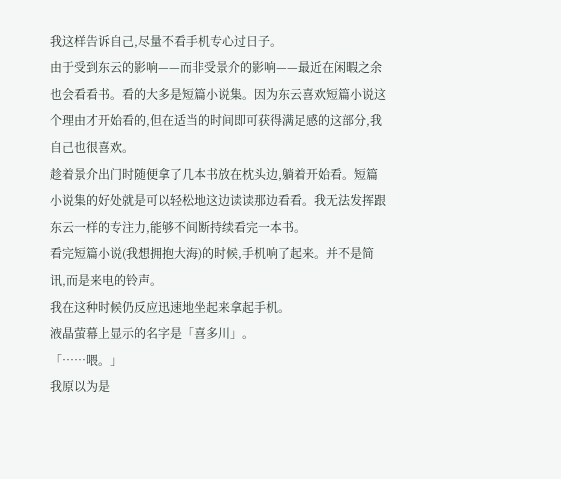我这样告诉自己,尽量不看手机专心过日子。
由于受到东云的影响——而非受景介的影响——最近在闲暇之余也会看看书。看的大多是短篇小说集。因为东云喜欢短篇小说这个理由才开始看的,但在适当的时间即可获得满足感的这部分,我自己也很喜欢。
趁着景介出门时随便拿了几本书放在枕头边,躺着开始看。短篇小说集的好处就是可以轻松地这边读读那边看看。我无法发挥跟东云一样的专注力,能够不间断持续看完一本书。
看完短篇小说(我想拥抱大海)的时候,手机响了起来。并不是简讯,而是来电的铃声。
我在这种时候仍反应迅速地坐起来拿起手机。
液晶萤幕上显示的名字是「喜多川」。
「……喂。」
我原以为是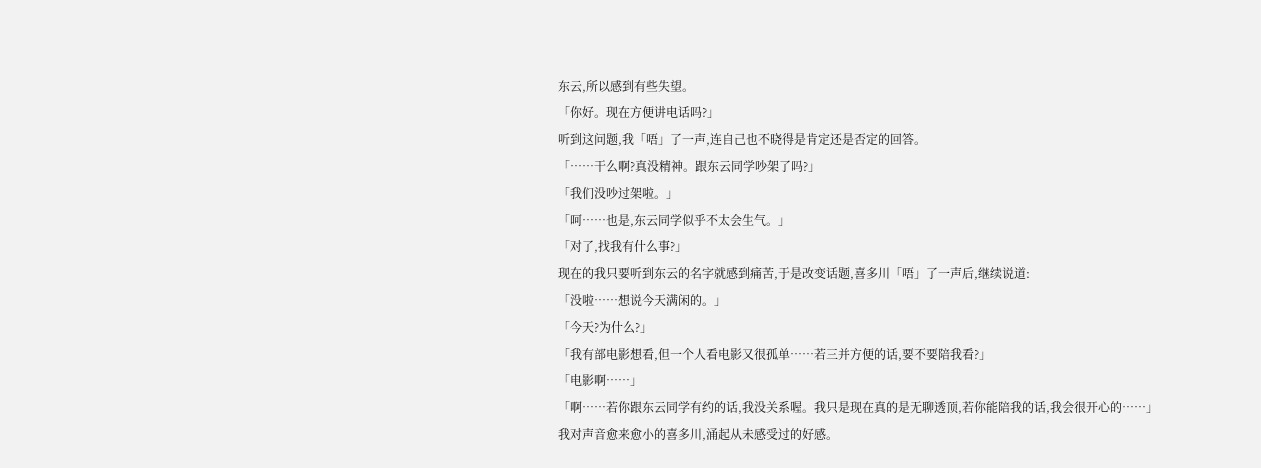东云,所以感到有些失望。
「你好。现在方便讲电话吗?」
听到这问题,我「唔」了一声,连自己也不晓得是肯定还是否定的回答。
「……干么啊?真没精神。跟东云同学吵架了吗?」
「我们没吵过架啦。」
「呵……也是,东云同学似乎不太会生气。」
「对了,找我有什么事?」
现在的我只要听到东云的名字就感到痛苦,于是改变话题,喜多川「唔」了一声后,继续说道:
「没啦……想说今天满闲的。」
「今天?为什么?」
「我有部电影想看,但一个人看电影又很孤单……若三并方便的话,要不要陪我看?」
「电影啊……」
「啊……若你跟东云同学有约的话,我没关系喔。我只是现在真的是无聊透顶,若你能陪我的话,我会很开心的……」
我对声音愈来愈小的喜多川,涌起从未感受过的好感。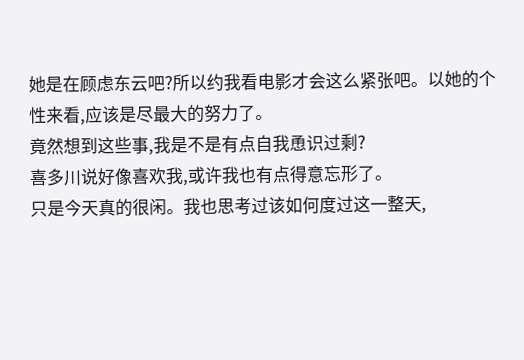她是在顾虑东云吧?所以约我看电影才会这么紧张吧。以她的个性来看,应该是尽最大的努力了。
竟然想到这些事,我是不是有点自我恿识过剩?
喜多川说好像喜欢我,或许我也有点得意忘形了。
只是今天真的很闲。我也思考过该如何度过这一整天,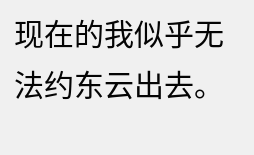现在的我似乎无法约东云出去。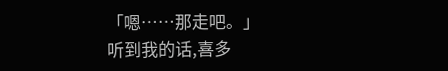「嗯……那走吧。」
听到我的话,喜多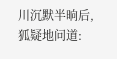川沉默半晌后,狐疑地问道: